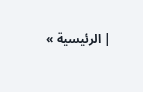| الرئيسية »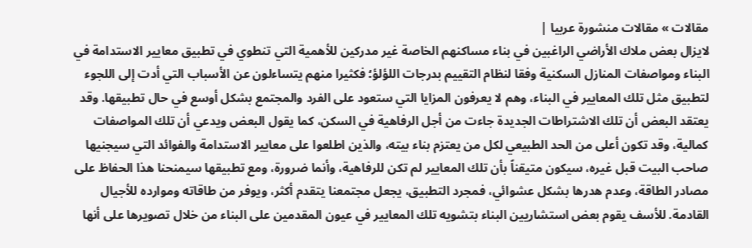مقالات » مقالات منشورة عربيا |
لايزال بعض ملاك الأراضي الراغبين في بناء مساكنهم الخاصة غير مدركين للأهمية التي تنطوي في تطبيق معايير الاستدامة في البناء ومواصفات المنازل السكنية وفقا لنظام التقييم بدرجات اللؤلؤ؛ فكثيرا منهم يتساءلون عن الأسباب التي أدت إلى اللجوء لتطبيق مثل تلك المعايير في البناء، وهم لا يعرفون المزايا التي ستعود على الفرد والمجتمع بشكل أوسع في حال تطبيقها. وقد يعتقد البعض أن تلك الاشتراطات الجديدة جاءت من أجل الرفاهية في السكن، كما يقول البعض ويدعي أن تلك المواصفات كمالية، وقد تكون أعلى من الحد الطبيعي لكل من يعتزم بناء بيته، والذين اطلعوا على معايير الاستدامة والفوائد التي سيجنيها صاحب البيت قبل غيره، سيكون متيقناً بأن تلك المعايير لم تكن للرفاهية، وأنما ضرورة، ومع تطبيقها سيمنحنا هذا الحفاظ على مصادر الطاقة، وعدم هدرها بشكل عشوائي، فمجرد التطبيق، يجعل مجتمعنا يتقدم أكثر، ويوفر من طاقاته وموارده للأجيال القادمة. للأسف يقوم بعض استشاريين البناء بتشويه تلك المعايير في عيون المقدمين على البناء من خلال تصويرها على أنها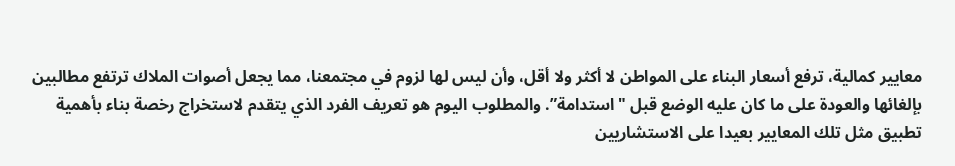معايير كمالية، ترفع أسعار البناء على المواطن لا أكثر ولا أقل، وأن ليس لها لزوم في مجتمعنا، مما يجعل أصوات الملاك ترتفع مطالبين بإلغائها والعودة على ما كان عليه الوضع قبل "استدامة”. والمطلوب اليوم هو تعريف الفرد الذي يتقدم لاستخراج رخصة بناء بأهمية تطبيق مثل تلك المعايير بعيدا على الاستشاريين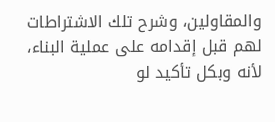والمقاولين، وشرح تلك الاشتراطات لهم قبل إقدامه على عملية البناء، لأنه وبكل تأكيد لو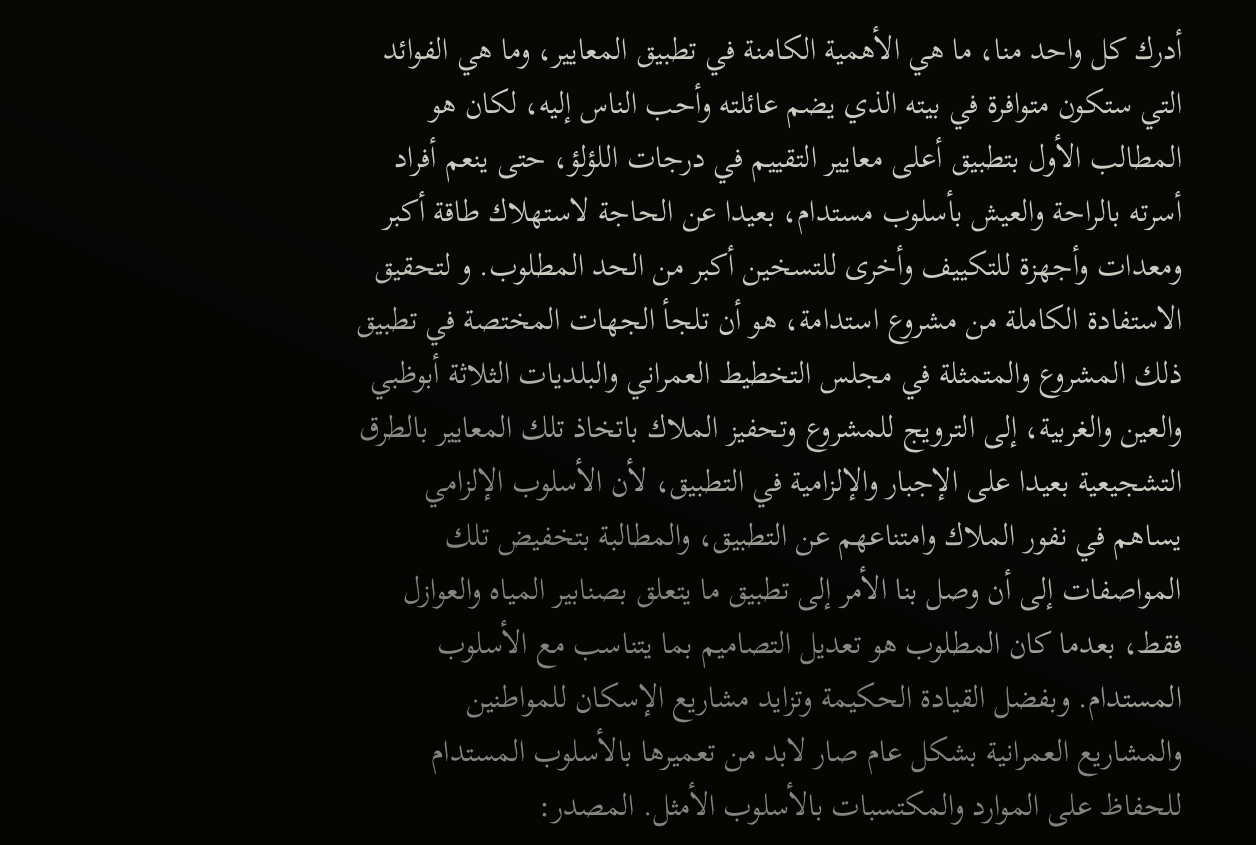أدرك كل واحد منا، ما هي الأهمية الكامنة في تطبيق المعايير، وما هي الفوائد التي ستكون متوافرة في بيته الذي يضم عائلته وأحب الناس إليه، لكان هو المطالب الأول بتطبيق أعلى معايير التقييم في درجات اللؤلؤ، حتى ينعم أفراد أسرته بالراحة والعيش بأسلوب مستدام، بعيدا عن الحاجة لاستهلاك طاقة أكبر ومعدات وأجهزة للتكييف وأخرى للتسخين أكبر من الحد المطلوب. و لتحقيق الاستفادة الكاملة من مشروع استدامة، هو أن تلجأ الجهات المختصة في تطبيق ذلك المشروع والمتمثلة في مجلس التخطيط العمراني والبلديات الثلاثة أبوظبي والعين والغربية، إلى الترويج للمشروع وتحفيز الملاك باتخاذ تلك المعايير بالطرق التشجيعية بعيدا على الإجبار والإلزامية في التطبيق، لأن الأسلوب الإلزامي يساهم في نفور الملاك وامتناعهم عن التطبيق، والمطالبة بتخفيض تلك المواصفات إلى أن وصل بنا الأمر إلى تطبيق ما يتعلق بصنابير المياه والعوازل فقط، بعدما كان المطلوب هو تعديل التصاميم بما يتناسب مع الأسلوب المستدام. وبفضل القيادة الحكيمة وتزايد مشاريع الإسكان للمواطنين والمشاريع العمرانية بشكل عام صار لابد من تعميرها بالأسلوب المستدام للحفاظ على الموارد والمكتسبات بالأسلوب الأمثل. المصدر: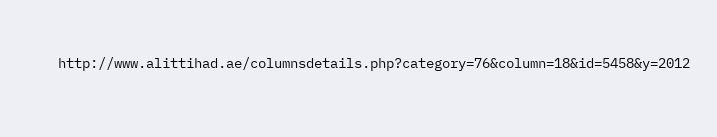http://www.alittihad.ae/columnsdetails.php?category=76&column=18&id=5458&y=2012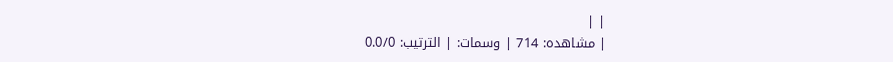| |
| مشاهده: 714 | وسمات: | الترتيب: 0.0/0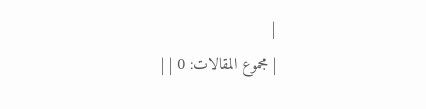|
| مجموع المقالات: 0 | |